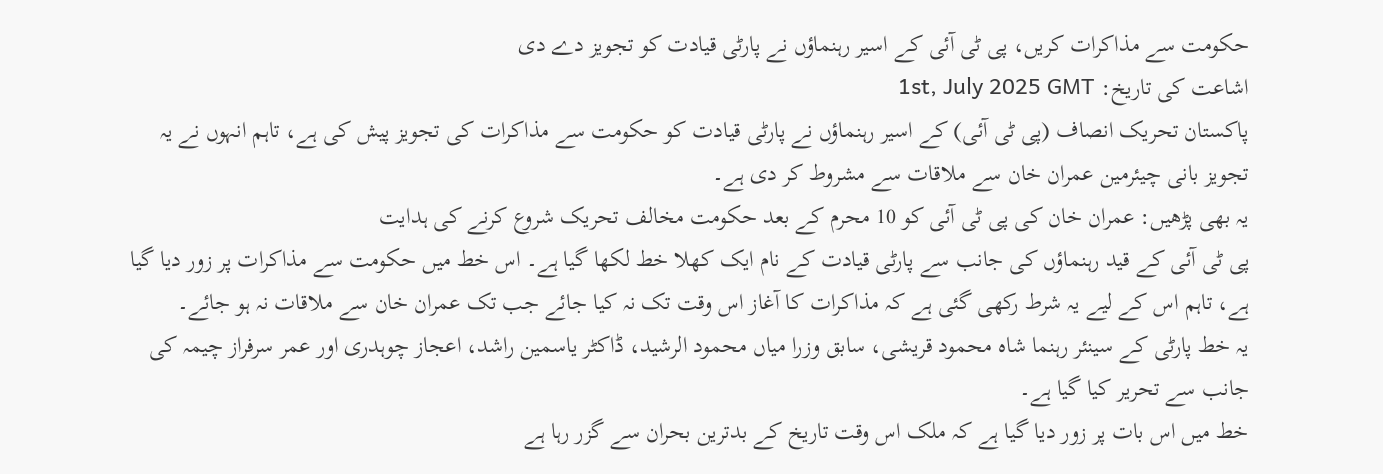حکومت سے مذاکرات کریں، پی ٹی آئی کے اسیر رہنماؤں نے پارٹی قیادت کو تجویز دے دی
اشاعت کی تاریخ: 1st, July 2025 GMT
پاکستان تحریک انصاف (پی ٹی آئی) کے اسیر رہنماؤں نے پارٹی قیادت کو حکومت سے مذاکرات کی تجویز پیش کی ہے، تاہم انہوں نے یہ تجویز بانی چیئرمین عمران خان سے ملاقات سے مشروط کر دی ہے۔
یہ بھی پڑھیں: عمران خان کی پی ٹی آئی کو 10 محرم کے بعد حکومت مخالف تحریک شروع کرنے کی ہدایت
پی ٹی آئی کے قید رہنماؤں کی جانب سے پارٹی قیادت کے نام ایک کھلا خط لکھا گیا ہے۔ اس خط میں حکومت سے مذاکرات پر زور دیا گیا ہے، تاہم اس کے لیے یہ شرط رکھی گئی ہے کہ مذاکرات کا آغاز اس وقت تک نہ کیا جائے جب تک عمران خان سے ملاقات نہ ہو جائے۔
یہ خط پارٹی کے سینئر رہنما شاہ محمود قریشی، سابق وزرا میاں محمود الرشید، ڈاکٹر یاسمین راشد، اعجاز چوہدری اور عمر سرفراز چیمہ کی جانب سے تحریر کیا گیا ہے۔
خط میں اس بات پر زور دیا گیا ہے کہ ملک اس وقت تاریخ کے بدترین بحران سے گزر رہا ہے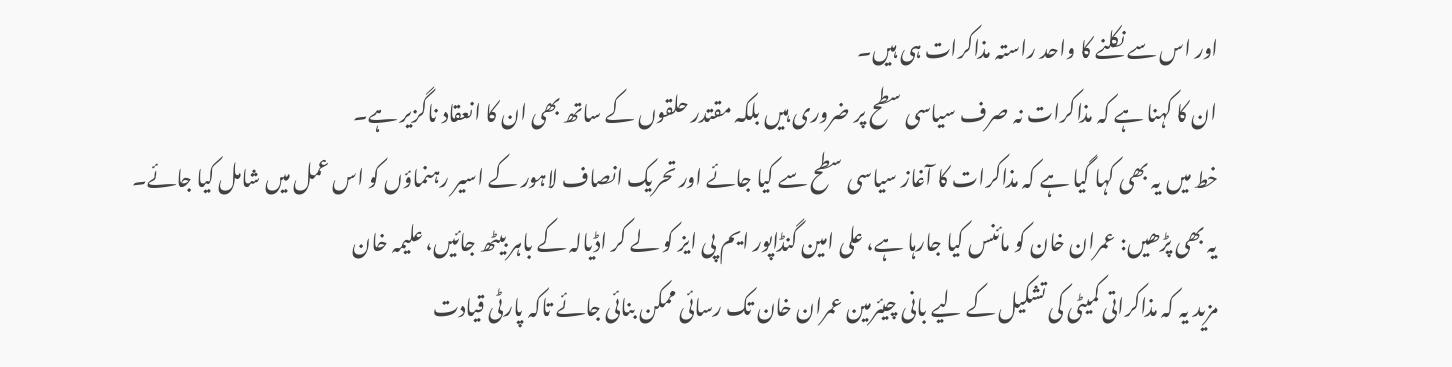اور اس سے نکلنے کا واحد راستہ مذاکرات ہی ہیں۔
ان کا کہنا ہے کہ مذاکرات نہ صرف سیاسی سطح پر ضروری ہیں بلکہ مقتدر حلقوں کے ساتھ بھی ان کا انعقاد ناگزیر ہے۔
خط میں یہ بھی کہا گیا ہے کہ مذاکرات کا آغاز سیاسی سطح سے کیا جائے اور تحریک انصاف لاہور کے اسیر رہنماؤں کو اس عمل میں شامل کیا جائے۔
یہ بھی پڑھیں: عمران خان کو مائنس کیا جارہا ہے، علی امین گنڈاپور ایم پی ایز کو لے کر اڈیالہ کے باہر بیٹھ جائیں، علیمہ خان
مزید یہ کہ مذاکراتی کمیٹی کی تشکیل کے لیے بانی چیئرمین عمران خان تک رسائی ممکن بنائی جائے تاکہ پارٹی قیادت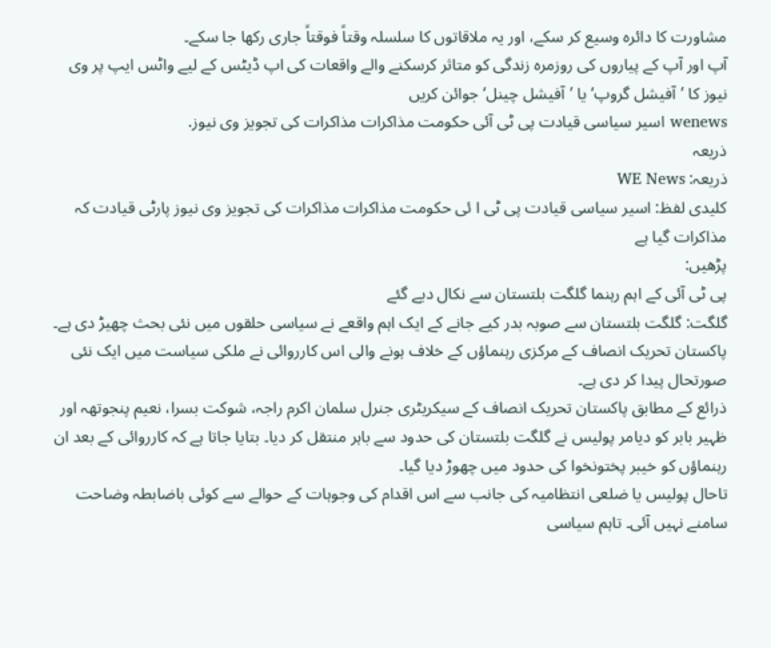مشاورت کا دائرہ وسیع کر سکے، اور یہ ملاقاتوں کا سلسلہ وقتاً فوقتاً جاری رکھا جا سکے۔
آپ اور آپ کے پیاروں کی روزمرہ زندگی کو متاثر کرسکنے والے واقعات کی اپ ڈیٹس کے لیے واٹس ایپ پر وی نیوز کا ’آفیشل گروپ‘ یا ’آفیشل چینل‘ جوائن کریں
wenews اسیر سیاسی قیادت پی ٹی آئی حکومت مذاکرات مذاکرات کی تجویز وی نیوز.
ذریعہ
ذریعہ: WE News
کلیدی لفظ: اسیر سیاسی قیادت پی ٹی ا ئی حکومت مذاکرات مذاکرات کی تجویز وی نیوز پارٹی قیادت کہ مذاکرات گیا ہے
پڑھیں:
پی ٹی آئی کے اہم رہنما گلگت بلتستان سے نکال دیے گئے
گلگت: گلگت بلتستان سے صوبہ بدر کیے جانے کے ایک اہم واقعے نے سیاسی حلقوں میں نئی بحث چھیڑ دی ہے۔ پاکستان تحریک انصاف کے مرکزی رہنماؤں کے خلاف ہونے والی اس کارروائی نے ملکی سیاست میں ایک نئی صورتحال پیدا کر دی ہے۔
ذرائع کے مطابق پاکستان تحریک انصاف کے سیکریٹری جنرل سلمان اکرم راجہ، شوکت بسرا، نعیم پنجوتھہ اور ظہیر بابر کو دیامر پولیس نے گلگت بلتستان کی حدود سے باہر منتقل کر دیا۔ بتایا جاتا ہے کہ کارروائی کے بعد ان رہنماؤں کو خیبر پختونخوا کی حدود میں چھوڑ دیا گیا۔
تاحال پولیس یا ضلعی انتظامیہ کی جانب سے اس اقدام کی وجوہات کے حوالے سے کوئی باضابطہ وضاحت سامنے نہیں آئی۔ تاہم سیاسی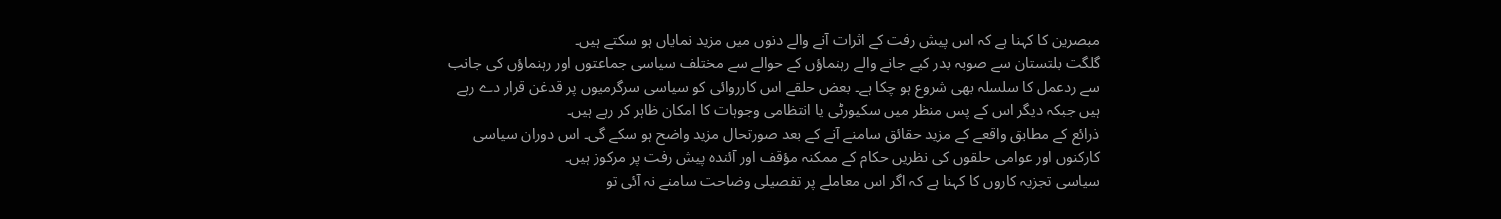مبصرین کا کہنا ہے کہ اس پیش رفت کے اثرات آنے والے دنوں میں مزید نمایاں ہو سکتے ہیں۔
گلگت بلتستان سے صوبہ بدر کیے جانے والے رہنماؤں کے حوالے سے مختلف سیاسی جماعتوں اور رہنماؤں کی جانب سے ردعمل کا سلسلہ بھی شروع ہو چکا ہے۔ بعض حلقے اس کارروائی کو سیاسی سرگرمیوں پر قدغن قرار دے رہے ہیں جبکہ دیگر اس کے پس منظر میں سکیورٹی یا انتظامی وجوہات کا امکان ظاہر کر رہے ہیں۔
ذرائع کے مطابق واقعے کے مزید حقائق سامنے آنے کے بعد صورتحال مزید واضح ہو سکے گی۔ اس دوران سیاسی کارکنوں اور عوامی حلقوں کی نظریں حکام کے ممکنہ مؤقف اور آئندہ پیش رفت پر مرکوز ہیں۔
سیاسی تجزیہ کاروں کا کہنا ہے کہ اگر اس معاملے پر تفصیلی وضاحت سامنے نہ آئی تو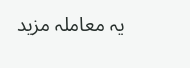یہ معاملہ مزید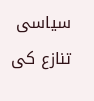سیاسی تنازع کی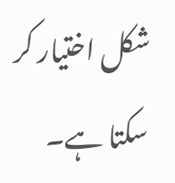شکل اختیار کر سکتا ہے۔